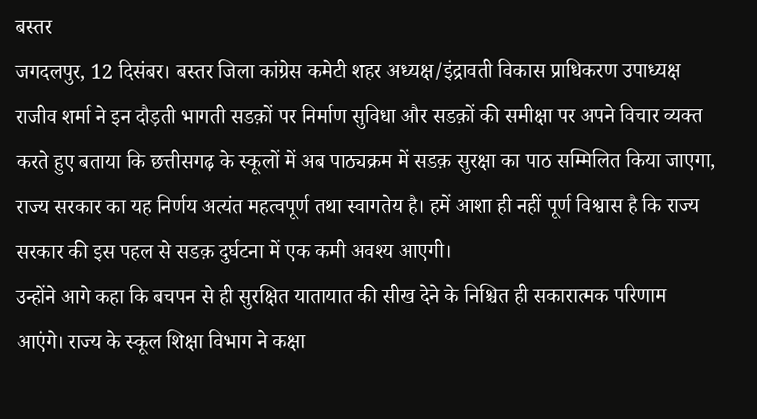बस्तर
जगदलपुर, 12 दिसंबर। बस्तर जिला कांग्रेस कमेटी शहर अध्यक्ष/इंद्रावती विकास प्राधिकरण उपाध्यक्ष राजीव शर्मा ने इन दौड़ती भागती सडक़ों पर निर्माण सुविधा और सडक़ों की समीक्षा पर अपने विचार व्यक्त करते हुए बताया कि छत्तीसगढ़ के स्कूलों में अब पाठ्यक्रम में सडक़ सुरक्षा का पाठ सम्मिलित किया जाएगा, राज्य सरकार का यह निर्णय अत्यंत महत्वपूर्ण तथा स्वागतेय है। हमें आशा ही नहीं पूर्ण विश्वास है कि राज्य सरकार की इस पहल से सडक़ दुर्घटना में एक कमी अवश्य आएगी।
उन्होंने आगे कहा कि बचपन से ही सुरक्षित यातायात की सीख देने के निश्चित ही सकारात्मक परिणाम आएंगे। राज्य के स्कूल शिक्षा विभाग ने कक्षा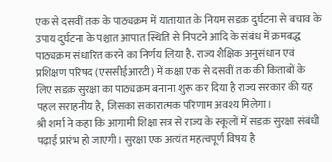एक से दसवीं तक के पाठ्यक्रम में यातायात के नियम सडक़ दुर्घटना से बचाव के उपाय दुर्घटना के पश्चात आपात स्थिति से निपटने आदि के संबंध में क्रमबद्ध पाठ्यक्रम संधारित करने का निर्णय लिया है. राज्य शैक्षिक अनुसंधान एवं प्रशिक्षण परिषद (एससीईआरटी) में कक्षा एक से दसवीं तक की किताबों के लिए सडक़ सुरक्षा का पाठ्यक्रम बनाना शुरू कर दिया है राज्य सरकार की यह पहल सराहनीय है, जिसका सकारात्मक परिणाम अवश्य मिलेगा।
श्री शर्मा ने कहा कि आगामी शिक्षा सत्र से राज्य के स्कूलों में सडक़ सुरक्षा संबंधी पढ़ाई प्रारंभ हो जाएगी। सुरक्षा एक अत्यंत महत्वपूर्ण विषय है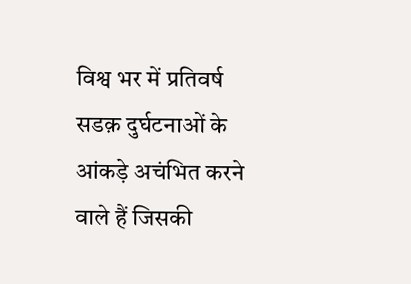विश्व भर में प्रतिवर्ष सडक़ दुर्घटनाओं के आंकड़े अचंभित करने वाले हैं जिसकी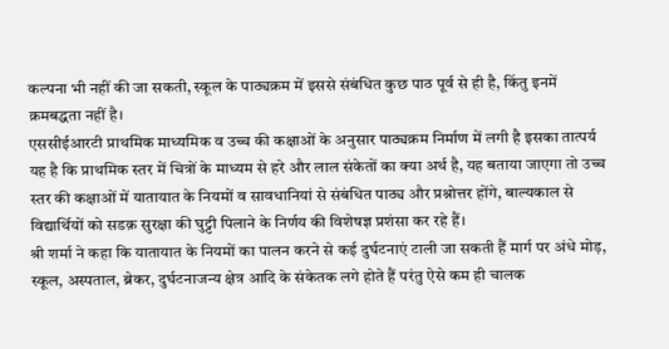कल्पना भी नहीं की जा सकती, स्कूल के पाठ्यक्रम में इससे संबंधित कुछ पाठ पूर्व से ही है, किंतु इनमें क्रमबद्धता नहीं है।
एससीईआरटी प्राथमिक माध्यमिक व उच्च की कक्षाओं के अनुसार पाठ्यक्रम निर्माण में लगी है इसका तात्पर्य यह है कि प्राथमिक स्तर में चित्रों के माध्यम से हरे और लाल संकेतों का क्या अर्थ है, यह बताया जाएगा तो उच्च स्तर की कक्षाओं में यातायात के नियमों व सावधानियां से संबंधित पाठ्य और प्रश्नोत्तर होंगे, बाल्यकाल से विद्यार्थियों को सडक़ सुरक्षा की घुट्टी पिलाने के निर्णय की विशेषज्ञ प्रशंसा कर रहे हैं।
श्री शर्मा ने कहा कि यातायात के नियमों का पालन करने से कई दुर्घटनाएं टाली जा सकती हैं मार्ग पर अंधे मोड़, स्कूल, अस्पताल, ब्रेकर, दुर्घटनाजन्य क्षेत्र आदि के संकेतक लगे होते हैं परंतु ऐसे कम ही चालक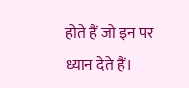होते हैं जो इन पर ध्यान देते हैं।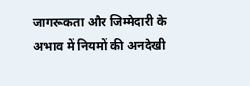जागरूकता और जिम्मेदारी के अभाव में नियमों की अनदेखी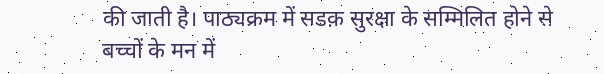की जाती है। पाठ्यक्रम में सडक़ सुरक्षा के सम्मिलित होने से बच्चों के मन में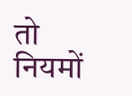तो नियमों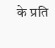के प्रति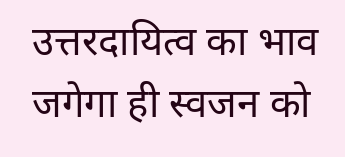उत्तरदायित्व का भाव जगेगा ही स्वजन को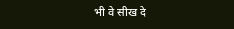भी वे सीख दे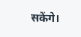सकेंगे।